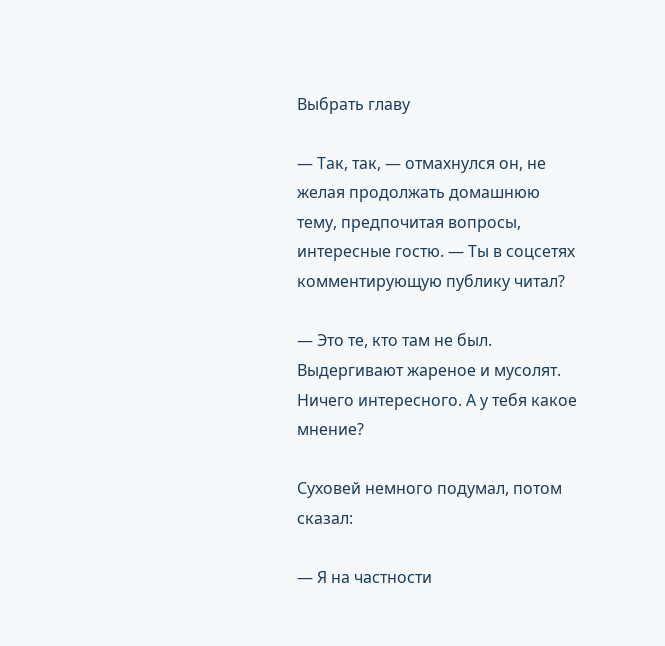Выбрать главу

— Так, так, — отмахнулся он, не желая продолжать домашнюю тему, предпочитая вопросы, интересные гостю. — Ты в соцсетях комментирующую публику читал?

— Это те, кто там не был. Выдергивают жареное и мусолят. Ничего интересного. А у тебя какое мнение?

Суховей немного подумал, потом сказал:

— Я на частности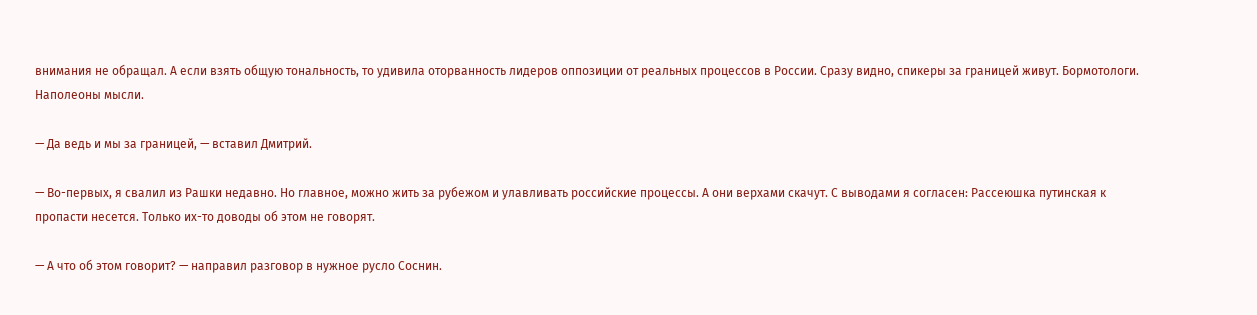внимания не обращал. А если взять общую тональность, то удивила оторванность лидеров оппозиции от реальных процессов в России. Сразу видно, спикеры за границей живут. Бормотологи. Наполеоны мысли.

— Да ведь и мы за границей, — вставил Дмитрий.

— Во-первых, я свалил из Рашки недавно. Но главное, можно жить за рубежом и улавливать российские процессы. А они верхами скачут. С выводами я согласен: Рассеюшка путинская к пропасти несется. Только их-то доводы об этом не говорят.

— А что об этом говорит? — направил разговор в нужное русло Соснин.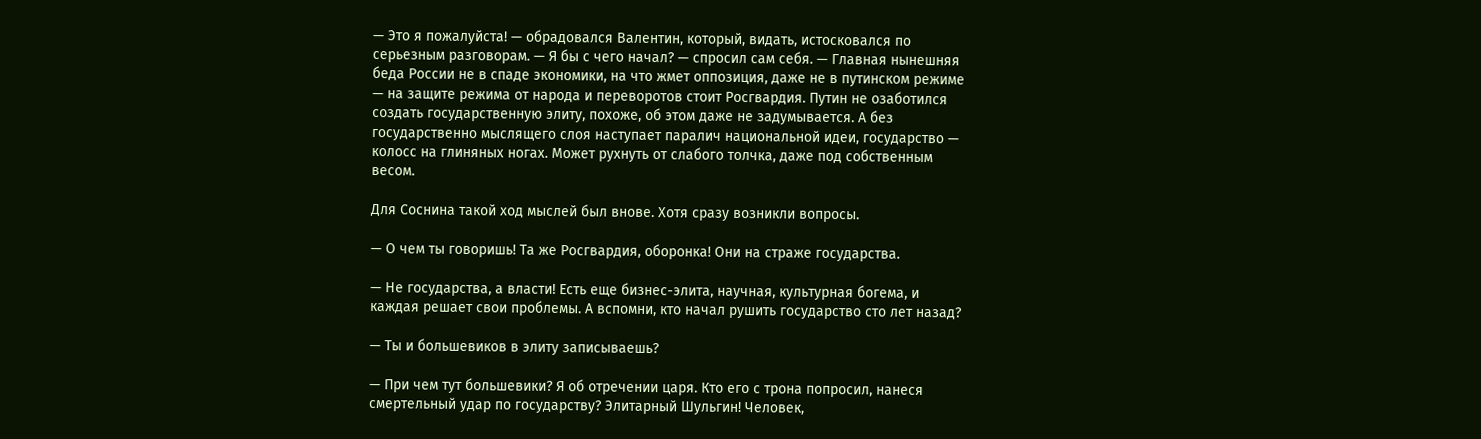— Это я пожалуйста! — обрадовался Валентин, который, видать, истосковался по серьезным разговорам. — Я бы с чего начал? — спросил сам себя. — Главная нынешняя беда России не в спаде экономики, на что жмет оппозиция, даже не в путинском режиме — на защите режима от народа и переворотов стоит Росгвардия. Путин не озаботился создать государственную элиту, похоже, об этом даже не задумывается. А без государственно мыслящего слоя наступает паралич национальной идеи, государство — колосс на глиняных ногах. Может рухнуть от слабого толчка, даже под собственным весом.

Для Соснина такой ход мыслей был внове. Хотя сразу возникли вопросы.

— О чем ты говоришь! Та же Росгвардия, оборонка! Они на страже государства.

— Не государства, а власти! Есть еще бизнес-элита, научная, культурная богема, и каждая решает свои проблемы. А вспомни, кто начал рушить государство сто лет назад?

— Ты и большевиков в элиту записываешь?

— При чем тут большевики? Я об отречении царя. Кто его с трона попросил, нанеся смертельный удар по государству? Элитарный Шульгин! Человек,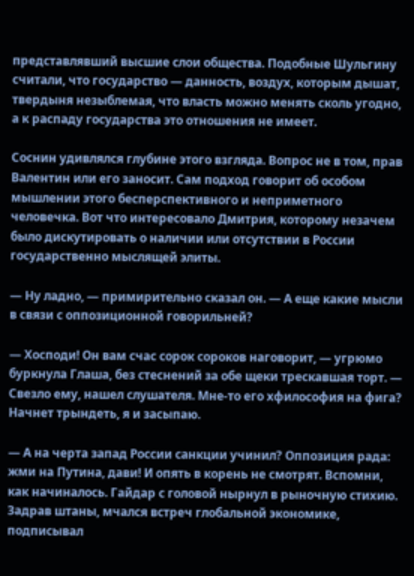представлявший высшие слои общества. Подобные Шульгину считали, что государство — данность, воздух, которым дышат, твердыня незыблемая, что власть можно менять сколь угодно, а к распаду государства это отношения не имеет.

Соснин удивлялся глубине этого взгляда. Вопрос не в том, прав Валентин или его заносит. Сам подход говорит об особом мышлении этого бесперспективного и неприметного человечка. Вот что интересовало Дмитрия, которому незачем было дискутировать о наличии или отсутствии в России государственно мыслящей элиты.

— Ну ладно, — примирительно сказал он. — А еще какие мысли в связи с оппозиционной говорильней?

— Хосподи! Он вам счас сорок сороков наговорит, — угрюмо буркнула Глаша, без стеснений за обе щеки трескавшая торт. — Свезло ему, нашел слушателя. Мне-то его хфилософия на фига? Начнет трындеть, я и засыпаю.

— А на черта запад России санкции учинил? Оппозиция рада: жми на Путина, дави! И опять в корень не смотрят. Вспомни, как начиналось. Гайдар с головой нырнул в рыночную стихию. Задрав штаны, мчался встреч глобальной экономике, подписывал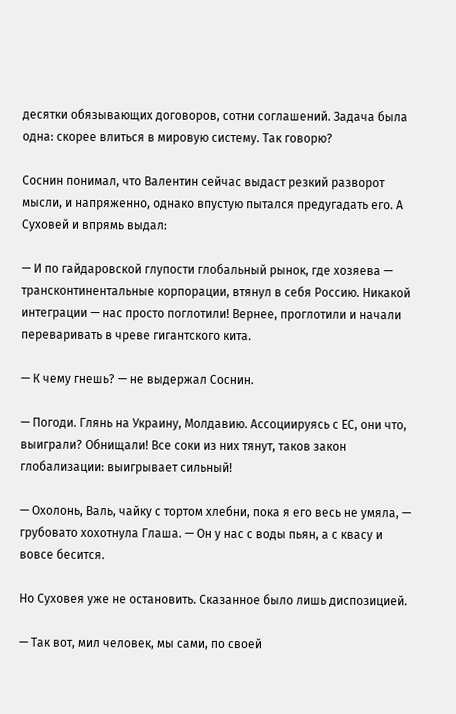десятки обязывающих договоров, сотни соглашений. Задача была одна: скорее влиться в мировую систему. Так говорю?

Соснин понимал, что Валентин сейчас выдаст резкий разворот мысли, и напряженно, однако впустую пытался предугадать его. А Суховей и впрямь выдал:

— И по гайдаровской глупости глобальный рынок, где хозяева — трансконтинентальные корпорации, втянул в себя Россию. Никакой интеграции — нас просто поглотили! Вернее, проглотили и начали переваривать в чреве гигантского кита.

— К чему гнешь? — не выдержал Соснин.

— Погоди. Глянь на Украину, Молдавию. Ассоциируясь с ЕС, они что, выиграли? Обнищали! Все соки из них тянут, таков закон глобализации: выигрывает сильный!

— Охолонь, Валь, чайку с тортом хлебни, пока я его весь не умяла, — грубовато хохотнула Глаша. — Он у нас с воды пьян, а с квасу и вовсе бесится.

Но Суховея уже не остановить. Сказанное было лишь диспозицией.

— Так вот, мил человек, мы сами, по своей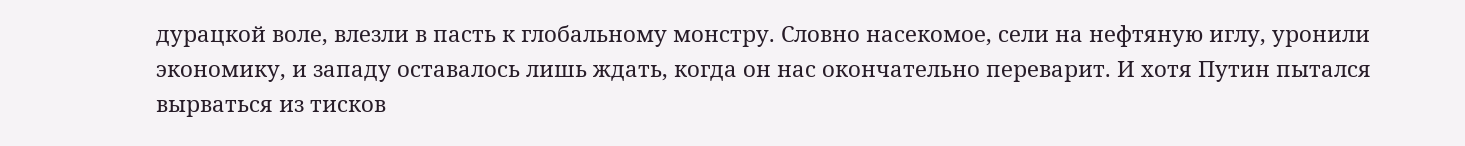дурацкой воле, влезли в пасть к глобальному монстру. Словно насекомое, сели на нефтяную иглу, уронили экономику, и западу оставалось лишь ждать, когда он нас окончательно переварит. И хотя Путин пытался вырваться из тисков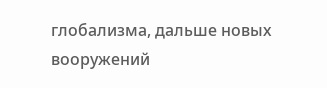глобализма, дальше новых вооружений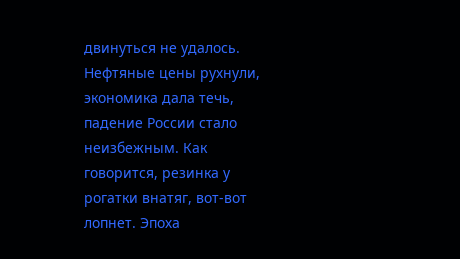двинуться не удалось. Нефтяные цены рухнули, экономика дала течь, падение России стало неизбежным. Как говорится, резинка у рогатки внатяг, вот-вот лопнет. Эпоха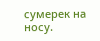сумерек на носу.